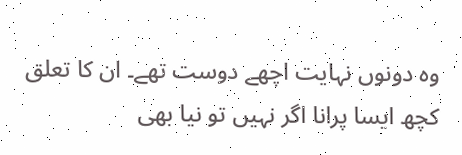وہ دونوں نہایت اچھے دوست تھے۔ ان کا تعلق کچھ ایسا پرانا اگر نہیں تو نیا بھی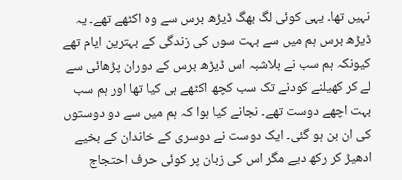نہیں تھا۔ یہی کوئی لگ بھگ ڈیڑھ برس سے وہ اکٹھے تھے۔ یہ ڈیڑھ برس ہم میں سے بہت سوں کی زندگی کے بہترین ایام تھے کیونکہ ہم سب نے بلاشبہ اس ڈیڑھ برس کے دوران پڑھائی سے لے کر کھیلنے کودنے تک سب کچھ اکٹھے ہی کیا تھا اور ہم سب بہت اچھے دوست تھے۔ نجانے کیا ہوا کہ ہم میں سے دو دوستوں کی ان بن ہو گئی۔ ایک دوست نے دوسری کے خاندان کے بخیے ادھیڑ کر رکھ دیے مگر اس کی زبان پر کوئی حرف احتجاج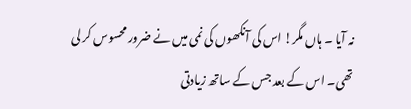نہ آیا ۔ ہاں مگر! اس کی آنکھوں کی نمی میں نے ضرور محسوس کر لی تھی۔ اس کے بعد جس کے ساتھ زیادتی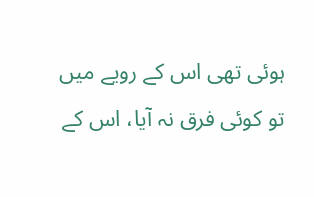ہوئی تھی اس کے رویے میں تو کوئی فرق نہ آیا، اس کے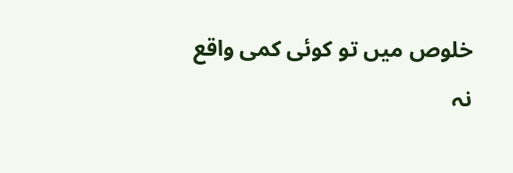خلوص میں تو کوئی کمی واقع نہ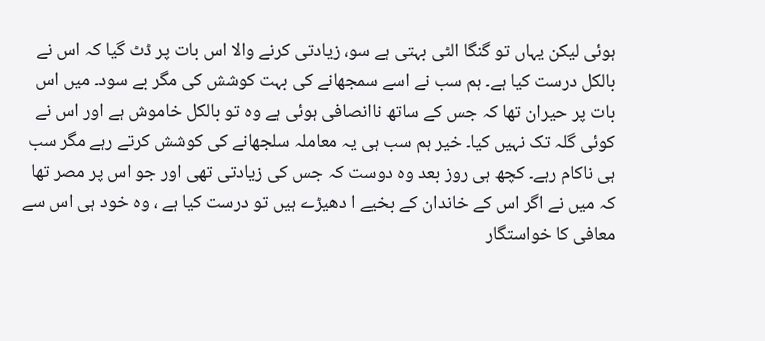ہوئی لیکن یہاں تو گنگا الٹی بہتی ہے سو، زیادتی کرنے والا اس بات پر ڈٹ گیا کہ اس نے بالکل درست کیا ہے۔ ہم سب نے اسے سمجھانے کی بہت کوشش کی مگر بے سود۔ میں اس بات پر حیران تھا کہ جس کے ساتھ ناانصافی ہوئی ہے وہ تو بالکل خاموش ہے اور اس نے کوئی گلہ تک نہیں کیا۔ خیر ہم سب ہی یہ معاملہ سلجھانے کی کوشش کرتے رہے مگر سب ہی ناکام رہے۔ کچھ ہی روز بعد وہ دوست کہ جس کی زیادتی تھی اور جو اس پر مصر تھا کہ میں نے اگر اس کے خاندان کے بخیے ا دھیڑے ہیں تو درست کیا ہے ، وہ خود ہی اس سے معافی کا خواستگار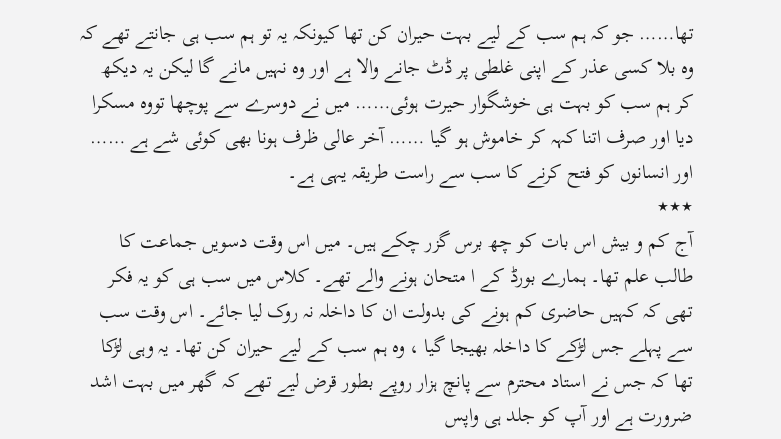تھا…… جو کہ ہم سب کے لیے بہت حیران کن تھا کیونکہ یہ تو ہم سب ہی جانتے تھے کہ وہ بلا کسی عذر کے اپنی غلطی پر ڈٹ جانے والا ہے اور وہ نہیں مانے گا لیکن یہ دیکھ کر ہم سب کو بہت ہی خوشگوار حیرت ہوئی…… میں نے دوسرے سے پوچھا تووہ مسکرا دیا اور صرف اتنا کہہ کر خاموش ہو گیا …… آخر عالی ظرف ہونا بھی کوئی شے ہے …… اور انسانوں کو فتح کرنے کا سب سے راست طریقہ یہی ہے۔
٭٭٭
آج کم و بیش اس بات کو چھ برس گزر چکے ہیں۔ میں اس وقت دسویں جماعت کا طالب علم تھا۔ ہمارے بورڈ کے ا متحان ہونے والے تھے۔ کلاس میں سب ہی کو یہ فکر تھی کہ کہیں حاضری کم ہونے کی بدولت ان کا داخلہ نہ روک لیا جائے۔ اس وقت سب سے پہلے جس لڑکے کا داخلہ بھیجا گیا ، وہ ہم سب کے لیے حیران کن تھا۔ یہ وہی لڑکا تھا کہ جس نے استاد محترم سے پانچ ہزار روپے بطور قرض لیے تھے کہ گھر میں بہت اشد ضرورت ہے اور آپ کو جلد ہی واپس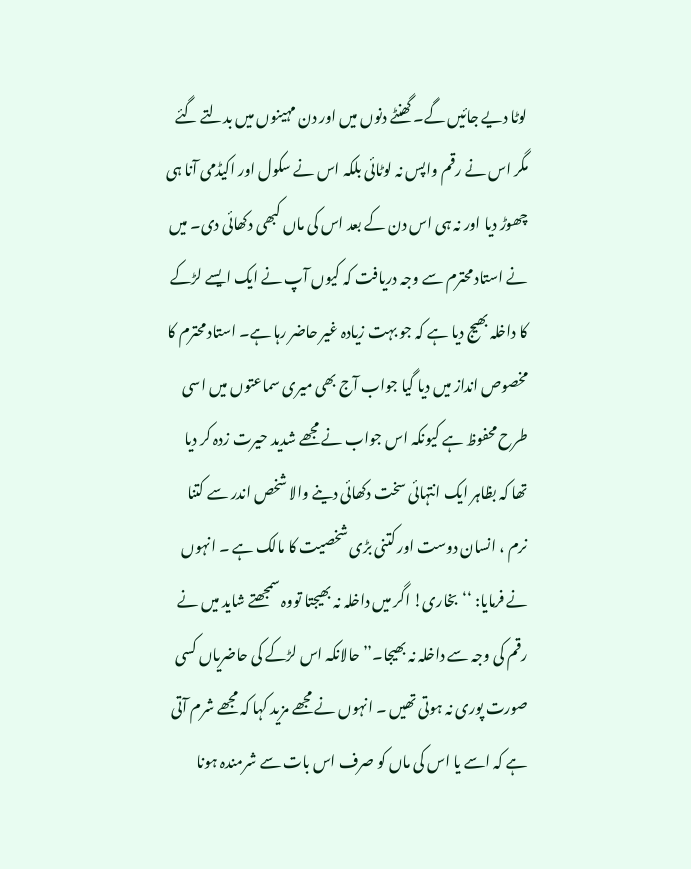لوٹا دیے جائیں گے۔ گھنٹے دنوں میں اور دن مہینوں میں بدلتے گئے مگر اس نے رقم واپس نہ لوٹائی بلکہ اس نے سکول اور اکیڈمی آنا ہی چھوڑ دیا اور نہ ہی اس دن کے بعد اس کی ماں کبھی دکھائی دی۔ میں نے استاد محترم سے وجہ دریافت کہ کیوں آپ نے ایک ایسے لڑکے کا داخلہ بھیج دیا ہے کہ جو بہت زیادہ غیر حاضر رہا ہے۔ استاد محترم کا مخصوص انداز میں دیا گیا جواب آج بھی میری سماعتوں میں اسی طرح محفوظ ہے کیونکہ اس جواب نے مجھے شدید حیرت زدہ کر دیا تھا کہ بظاہر ایک انتہائی سخت دکھائی دینے والا شخص اندر سے کتنا نرم ، انسان دوست اور کتنی بڑی شخصیت کا مالک ہے ۔ انہوں نے فرمایا: ‘‘بخاری! اگر میں داخلہ نہ بھیجتا تووہ سمجھتے شاید میں نے رقم کی وجہ سے داخلہ نہ بھیجا۔’’ حالانکہ اس لڑکے کی حاضریاں کسی صورت پوری نہ ہوتی تھیں ۔ انہوں نے مجھے مزید کہا کہ مجھے شرم آتی ہے کہ اسے یا اس کی ماں کو صرف اس بات سے شرمندہ ہونا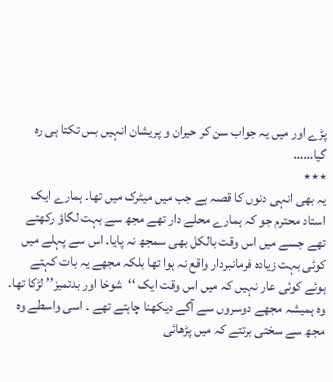پڑے اور میں یہ جواب سن کر حیران و پریشان انہیں بس تکتا ہی رہ گیا……
٭٭٭
یہ بھی انہی دنوں کا قصہ ہے جب میں میٹرک میں تھا۔ ہمارے ایک استاد محترم جو کہ ہمارے محلے دار تھے مجھ سے بہت لگاؤ رکھتے تھے جسے میں اس وقت بالکل بھی سمجھ نہ پایا۔ اس سے پہلے میں کوئی بہت زیادہ فرمانبردار واقع نہ ہوا تھا بلکہ مجھے یہ بات کہتے ہوئے کوئی عار نہیں کہ میں اس وقت ایک ‘‘شوخا اور بدتمیز’’ لڑکا تھا۔ وہ ہمیشہ مجھے دوسروں سے آگے دیکھنا چاہتے تھے ۔ اسی واسطے وہ مجھ سے سختی برتتے کہ میں پڑھائی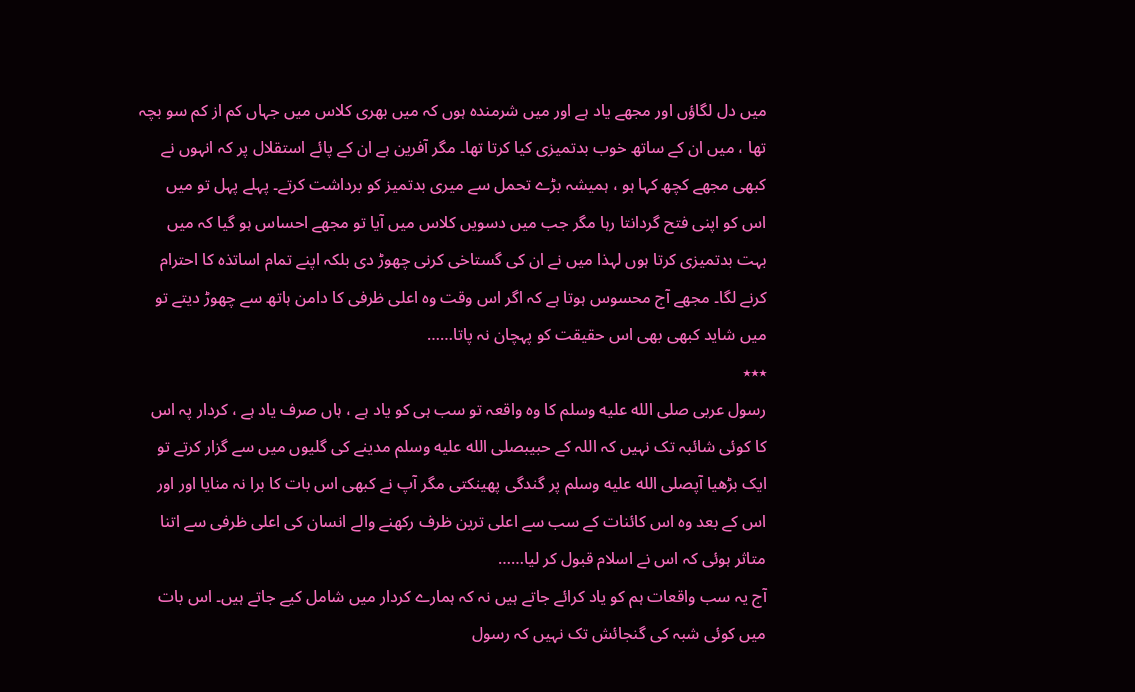میں دل لگاؤں اور مجھے یاد ہے اور میں شرمندہ ہوں کہ میں بھری کلاس میں جہاں کم از کم سو بچہ تھا ، میں ان کے ساتھ خوب بدتمیزی کیا کرتا تھا۔ مگر آفرین ہے ان کے پائے استقلال پر کہ انہوں نے کبھی مجھے کچھ کہا ہو ، ہمیشہ بڑے تحمل سے میری بدتمیز کو برداشت کرتے۔ پہلے پہل تو میں اس کو اپنی فتح گردانتا رہا مگر جب میں دسویں کلاس میں آیا تو مجھے احساس ہو گیا کہ میں بہت بدتمیزی کرتا ہوں لہذا میں نے ان کی گستاخی کرنی چھوڑ دی بلکہ اپنے تمام اساتذہ کا احترام کرنے لگا۔ مجھے آج محسوس ہوتا ہے کہ اگر اس وقت وہ اعلی ظرفی کا دامن ہاتھ سے چھوڑ دیتے تو میں شاید کبھی بھی اس حقیقت کو پہچان نہ پاتا……
٭٭٭
رسول عربی صلى الله عليه وسلم کا وہ واقعہ تو سب ہی کو یاد ہے ، ہاں صرف یاد ہے ، کردار پہ اس کا کوئی شائبہ تک نہیں کہ اللہ کے حبیبصلى الله عليه وسلم مدینے کی گلیوں میں سے گزار کرتے تو ایک بڑھیا آپصلى الله عليه وسلم پر گندگی پھینکتی مگر آپ نے کبھی اس بات کا برا نہ منایا اور اور اس کے بعد وہ اس کائنات کے سب سے اعلی ترین ظرف رکھنے والے انسان کی اعلی ظرفی سے اتنا متاثر ہوئی کہ اس نے اسلام قبول کر لیا……
آج یہ سب واقعات ہم کو یاد کرائے جاتے ہیں نہ کہ ہمارے کردار میں شامل کیے جاتے ہیں۔ اس بات میں کوئی شبہ کی گنجائش تک نہیں کہ رسول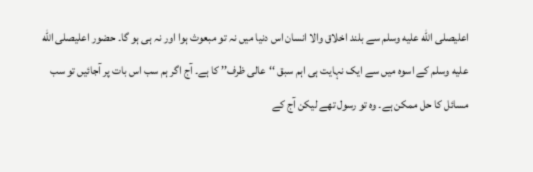اعلیصلى الله عليه وسلم سے بلند اخلاق والا انسان اس دنیا میں نہ تو مبعوث ہوا اور نہ ہی ہو گا۔ حضور اعلیصلى الله عليه وسلم کے اسوہ میں سے ایک نہایت ہی اہم سبق ‘‘عالی ظرف’’ کا ہے۔ آج اگر ہم سب اس بات پر آجائیں تو سب مسائل کا حل ممکن ہے۔ وہ تو رسول تھے لیکن آج کے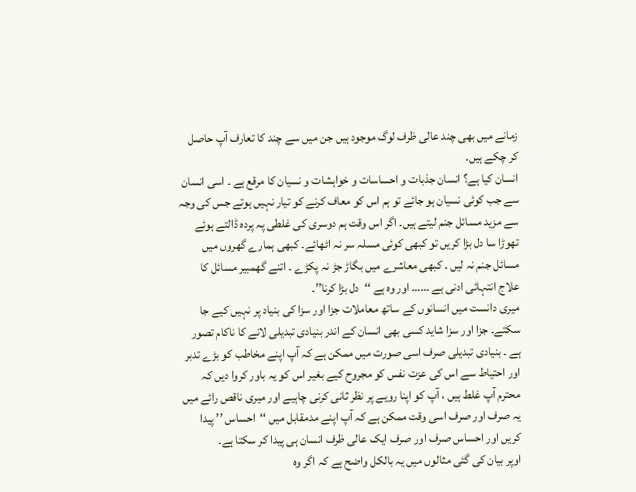زمانے میں بھی چند عالی ظرف لوگ موجود ہیں جن میں سے چند کا تعارف آپ حاصل کر چکے ہیں۔
انسان کیا ہے؟ انسان جذبات و احساسات و خواہشات و نسیان کا مرقع ہے ۔ اسی انسان سے جب کوئی نسیان ہو جائے تو ہم اس کو معاف کرنے کو تیار نہیں ہوتے جس کی وجہ سے مزید مسائل جنم لیتے ہیں۔ اگر اس وقت ہم دوسری کی غلطی پہ پردہ ڈالتے ہوئے تھوڑا سا دل بڑا کریں تو کبھی کوئی مسلہ سر نہ اٹھائے۔ کبھی ہمارے گھروں میں مسائل جنم نہ لیں ۔ کبھی معاشرے میں بگاڑ جڑ نہ پکڑے ۔ اتنے گھمبیر مسائل کا علاج انتہائی ادنی ہے …… اور وہ ہے ‘‘دل بڑا کرنا’’۔
میری دانست میں انسانوں کے ساتھ معاملات جزا اور سزا کی بنیاد پر نہیں کیے جا سکتے۔ جزا اور سزا شاید کسی بھی انسان کے اندر بنیادی تبدیلی لانے کا ناکام تصور ہے ۔ بنیادی تبدیلی صرف اسی صورت میں ممکن ہے کہ آپ اپنے مخاطب کو بڑے تدبر اور احتیاط سے اس کی عزت نفس کو مجروح کیے بغیر اس کو یہ باور کروا دیں کہ محترم آپ غلط ہیں ، آپ کو اپنا رویے پر نظر ثانی کرنی چاہیے اور میری ناقص رائے میں یہ صرف اور صرف اسی وقت ممکن ہے کہ آپ اپنے مدمقابل میں ‘‘احساس ’’ پیدا کریں اور احساس صرف اور صرف ایک عالی ظرف انسان ہی پیدا کر سکتا ہے۔
اوپر بیان کی گئی مثالوں میں یہ بالکل واضح ہے کہ اگر وہ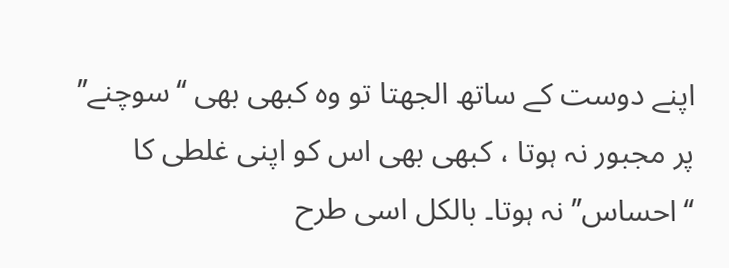اپنے دوست کے ساتھ الجھتا تو وہ کبھی بھی ‘‘سوچنے’’ پر مجبور نہ ہوتا ، کبھی بھی اس کو اپنی غلطی کا ‘‘احساس’’ نہ ہوتا۔ بالکل اسی طرح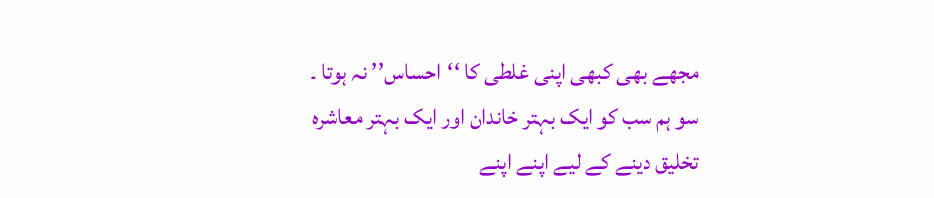مجھے بھی کبھی اپنی غلطی کا ‘‘احساس’’ نہ ہوتا ۔ سو ہم سب کو ایک بہتر خاندان اور ایک بہتر معاشرہ تخلیق دینے کے لیے اپنے اپنے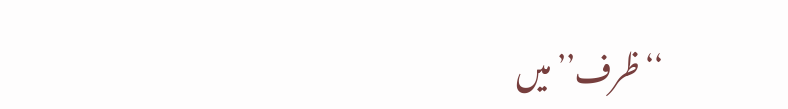‘‘ظرف’’ میں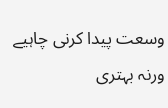وسعت پیدا کرنی چاہیے ورنہ بہتری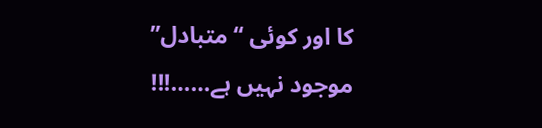کا اور کوئی ‘‘متبادل’’ موجود نہیں ہے……!!!